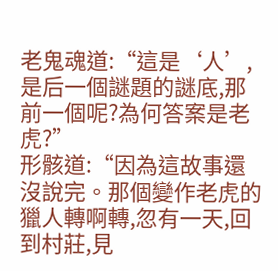老鬼魂道:“這是‘人’,是后一個謎題的謎底,那前一個呢?為何答案是老虎?”
形骸道:“因為這故事還沒說完。那個變作老虎的獵人轉啊轉,忽有一天,回到村莊,見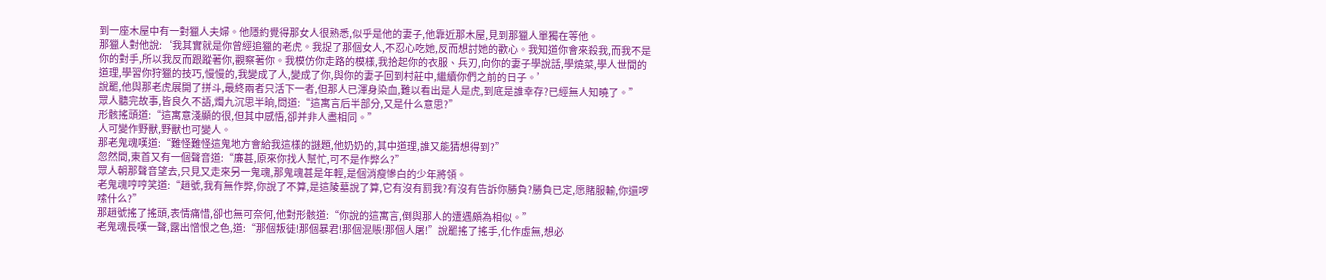到一座木屋中有一對獵人夫婦。他隱約覺得那女人很熟悉,似乎是他的妻子,他靠近那木屋,見到那獵人單獨在等他。
那獵人對他說:‘我其實就是你曾經追獵的老虎。我捉了那個女人,不忍心吃她,反而想討她的歡心。我知道你會來殺我,而我不是你的對手,所以我反而跟蹤著你,觀察著你。我模仿你走路的模樣,我拾起你的衣服、兵刃,向你的妻子學說話,學燒菜,學人世間的道理,學習你狩獵的技巧,慢慢的,我變成了人,變成了你,與你的妻子回到村莊中,繼續你們之前的日子。’
說罷,他與那老虎展開了拼斗,最終兩者只活下一者,但那人已渾身染血,難以看出是人是虎,到底是誰幸存?已經無人知曉了。”
眾人聽完故事,皆良久不語,燭九沉思半晌,問道:“這寓言后半部分,又是什么意思?”
形骸搖頭道:“這寓意淺顯的很,但其中感悟,卻并非人盡相同。”
人可變作野獸,野獸也可變人。
那老鬼魂嘆道:“難怪難怪這鬼地方會給我這樣的謎題,他奶奶的,其中道理,誰又能猜想得到?”
忽然間,東首又有一個聲音道:“廉甚,原來你找人幫忙,可不是作弊么?”
眾人朝那聲音望去,只見又走來另一鬼魂,那鬼魂甚是年輕,是個消瘦慘白的少年將領。
老鬼魂哼哼笑道:“趙號,我有無作弊,你說了不算,是這陵墓說了算,它有沒有罰我?有沒有告訴你勝負?勝負已定,愿賭服輸,你還啰嗦什么?”
那趙號搖了搖頭,表情痛惜,卻也無可奈何,他對形骸道:“你說的這寓言,倒與那人的遭遇頗為相似。”
老鬼魂長嘆一聲,露出憎恨之色,道:“那個叛徒!那個暴君!那個混賬!那個人屠!”說罷搖了搖手,化作虛無,想必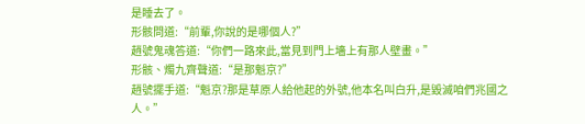是睡去了。
形骸問道:“前輩,你說的是哪個人?”
趙號鬼魂答道:“你們一路來此,當見到門上墻上有那人壁畫。”
形骸、燭九齊聲道:“是那魁京?”
趙號擺手道:“魁京?那是草原人給他起的外號,他本名叫白升,是毀滅咱們兆國之人。”